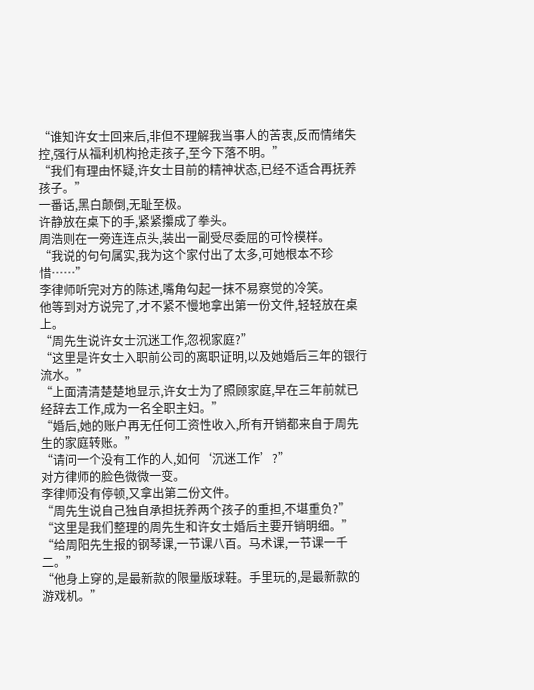“谁知许女士回来后,非但不理解我当事人的苦衷,反而情绪失控,强行从福利机构抢走孩子,至今下落不明。”
“我们有理由怀疑,许女士目前的精神状态,已经不适合再抚养孩子。”
一番话,黑白颠倒,无耻至极。
许静放在桌下的手,紧紧攥成了拳头。
周浩则在一旁连连点头,装出一副受尽委屈的可怜模样。
“我说的句句属实,我为这个家付出了太多,可她根本不珍惜……”
李律师听完对方的陈述,嘴角勾起一抹不易察觉的冷笑。
他等到对方说完了,才不紧不慢地拿出第一份文件,轻轻放在桌上。
“周先生说许女士沉迷工作,忽视家庭?”
“这里是许女士入职前公司的离职证明,以及她婚后三年的银行流水。”
“上面清清楚楚地显示,许女士为了照顾家庭,早在三年前就已经辞去工作,成为一名全职主妇。”
“婚后,她的账户再无任何工资性收入,所有开销都来自于周先生的家庭转账。”
“请问一个没有工作的人,如何‘沉迷工作’?”
对方律师的脸色微微一变。
李律师没有停顿,又拿出第二份文件。
“周先生说自己独自承担抚养两个孩子的重担,不堪重负?”
“这里是我们整理的周先生和许女士婚后主要开销明细。”
“给周阳先生报的钢琴课,一节课八百。马术课,一节课一千二。”
“他身上穿的,是最新款的限量版球鞋。手里玩的,是最新款的游戏机。”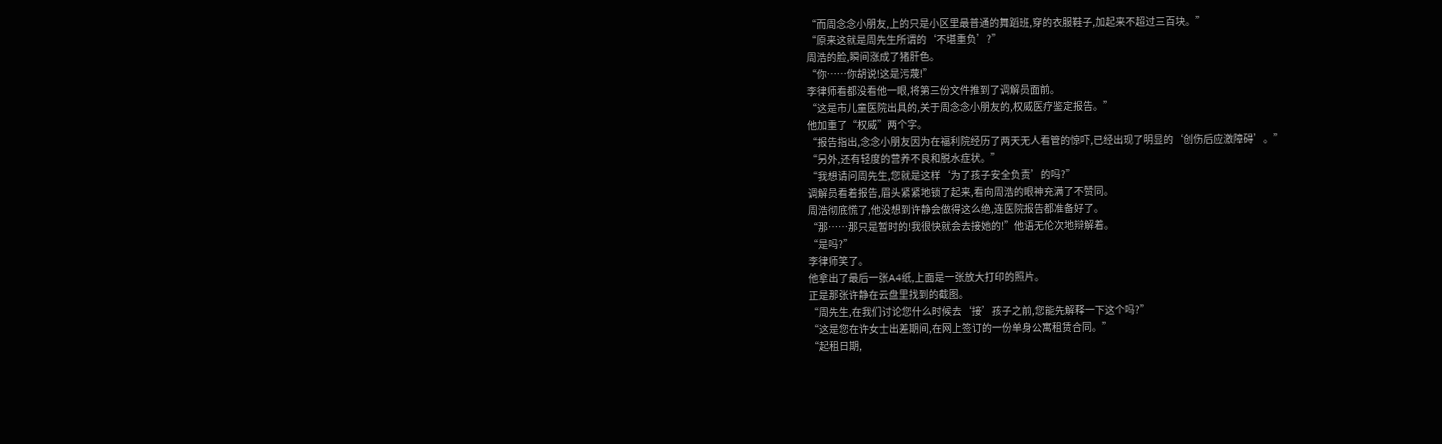“而周念念小朋友,上的只是小区里最普通的舞蹈班,穿的衣服鞋子,加起来不超过三百块。”
“原来这就是周先生所谓的‘不堪重负’?”
周浩的脸,瞬间涨成了猪肝色。
“你……你胡说!这是污蔑!”
李律师看都没看他一眼,将第三份文件推到了调解员面前。
“这是市儿童医院出具的,关于周念念小朋友的,权威医疗鉴定报告。”
他加重了“权威”两个字。
“报告指出,念念小朋友因为在福利院经历了两天无人看管的惊吓,已经出现了明显的‘创伤后应激障碍’。”
“另外,还有轻度的营养不良和脱水症状。”
“我想请问周先生,您就是这样‘为了孩子安全负责’的吗?”
调解员看着报告,眉头紧紧地锁了起来,看向周浩的眼神充满了不赞同。
周浩彻底慌了,他没想到许静会做得这么绝,连医院报告都准备好了。
“那……那只是暂时的!我很快就会去接她的!”他语无伦次地辩解着。
“是吗?”
李律师笑了。
他拿出了最后一张A4纸,上面是一张放大打印的照片。
正是那张许静在云盘里找到的截图。
“周先生,在我们讨论您什么时候去‘接’孩子之前,您能先解释一下这个吗?”
“这是您在许女士出差期间,在网上签订的一份单身公寓租赁合同。”
“起租日期,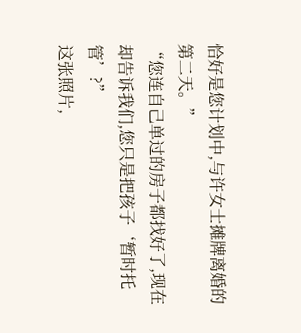恰好是您计划中,与许女士摊牌离婚的第二天。”
“您连自己单过的房子都找好了,现在却告诉我们,您只是把孩子‘暂时托管’?”
这张照片,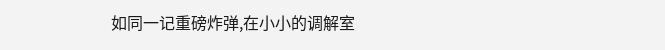如同一记重磅炸弹,在小小的调解室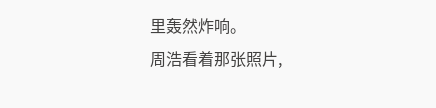里轰然炸响。
周浩看着那张照片,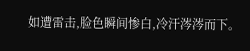如遭雷击,脸色瞬间惨白,冷汗涔涔而下。